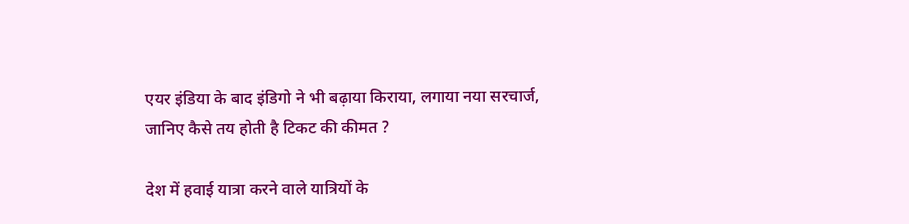एयर इंडिया के बाद इंडिगो ने भी बढ़ाया किराया, लगाया नया सरचार्ज, जानिए कैसे तय होती है टिकट की कीमत ?

देश में हवाई यात्रा करने वाले यात्रियों के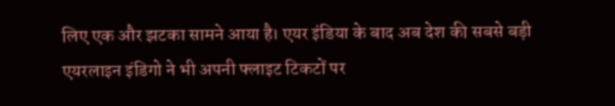लिए एक और झटका सामने आया है। एयर इंडिया के बाद अब देश की सबसे बड़ी एयरलाइन इंडिगो ने भी अपनी फ्लाइट टिकटों पर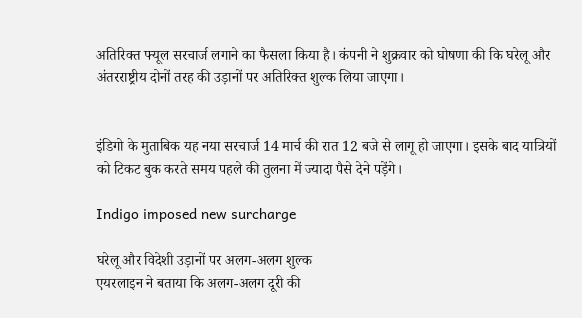अतिरिक्त फ्यूल सरचार्ज लगाने का फैसला किया है। कंपनी ने शुक्रवार को घोषणा की कि घरेलू और अंतरराष्ट्रीय दोनों तरह की उड़ानों पर अतिरिक्त शुल्क लिया जाएगा।


इंडिगो के मुताबिक यह नया सरचार्ज 14 मार्च की रात 12 बजे से लागू हो जाएगा। इसके बाद यात्रियों को टिकट बुक करते समय पहले की तुलना में ज्यादा पैसे देने पड़ेंगे।

Indigo imposed new surcharge

घरेलू और विदेशी उड़ानों पर अलग-अलग शुल्क
एयरलाइन ने बताया कि अलग-अलग दूरी की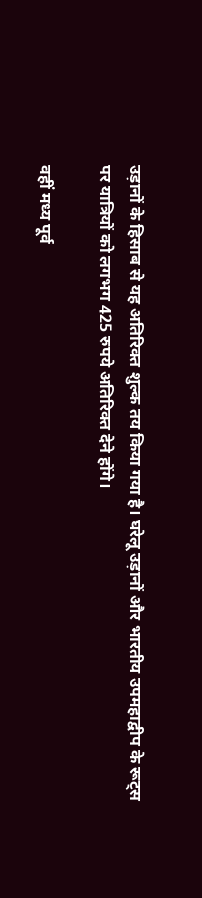उड़ानों के हिसाब से यह अतिरिक्त शुल्क तय किया गया है। घरेलू उड़ानों और भारतीय उपमहाद्वीप के रूट्स पर यात्रियों को लगभग 425 रुपये अतिरिक्त देने होंगे।

वहीं मध्य पूर्व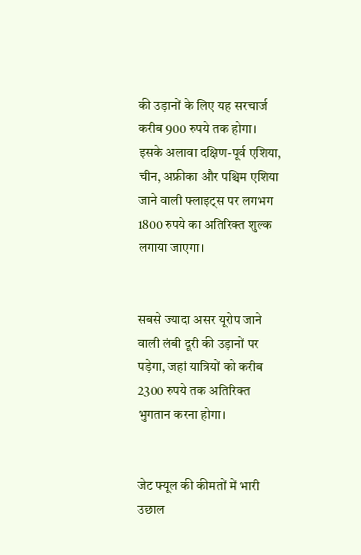की उड़ानों के लिए यह सरचार्ज करीब 900 रुपये तक होगा। इसके अलावा दक्षिण-पूर्व एशिया, चीन, अफ्रीका और पश्चिम एशिया जाने वाली फ्लाइट्स पर लगभग 1800 रुपये का अतिरिक्त शुल्क लगाया जाएगा।


सबसे ज्यादा असर यूरोप जाने वाली लंबी दूरी की उड़ानों पर पड़ेगा, जहां यात्रियों को करीब 2300 रुपये तक अतिरिक्त भुगतान करना होगा।


जेट फ्यूल की कीमतों में भारी उछाल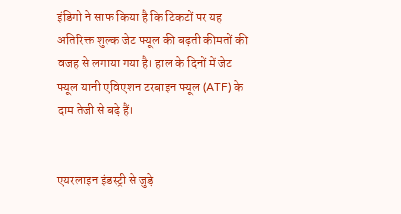इंडिगो ने साफ किया है कि टिकटों पर यह अतिरिक्त शुल्क जेट फ्यूल की बढ़ती कीमतों की वजह से लगाया गया है। हाल के दिनों में जेट फ्यूल यानी एविएशन टरबाइन फ्यूल (ATF) के दाम तेजी से बढ़े हैं।


एयरलाइन इंडस्ट्री से जुड़े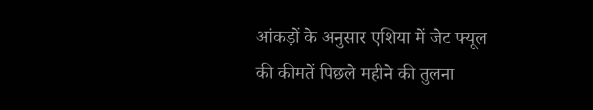आंकड़ों के अनुसार एशिया में जेट फ्यूल की कीमतें पिछले महीने की तुलना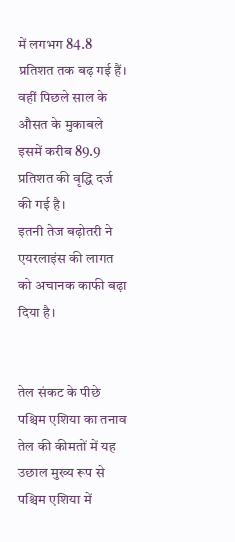में लगभग 84.8 प्रतिशत तक बढ़ गई हैं। वहीं पिछले साल के औसत के मुकाबले इसमें करीब 89.9 प्रतिशत की वृद्धि दर्ज की गई है।
इतनी तेज बढ़ोतरी ने एयरलाइंस की लागत को अचानक काफी बढ़ा दिया है।


तेल संकट के पीछे पश्चिम एशिया का तनाव
तेल की कीमतों में यह उछाल मुख्य रूप से पश्चिम एशिया में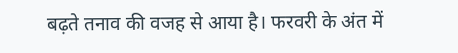बढ़ते तनाव की वजह से आया है। फरवरी के अंत में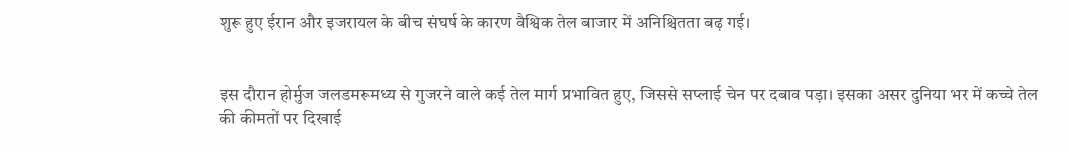शुरू हुए ईरान और इजरायल के बीच संघर्ष के कारण वैश्विक तेल बाजार में अनिश्चितता बढ़ गई।


इस दौरान होर्मुज जलडमरूमध्य से गुजरने वाले कई तेल मार्ग प्रभावित हुए, जिससे सप्लाई चेन पर दबाव पड़ा। इसका असर दुनिया भर में कच्चे तेल की कीमतों पर दिखाई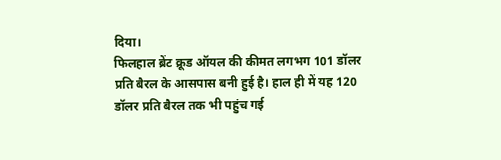दिया।
फिलहाल ब्रेंट क्रूड ऑयल की कीमत लगभग 101 डॉलर प्रति बैरल के आसपास बनी हुई है। हाल ही में यह 120 डॉलर प्रति बैरल तक भी पहुंच गई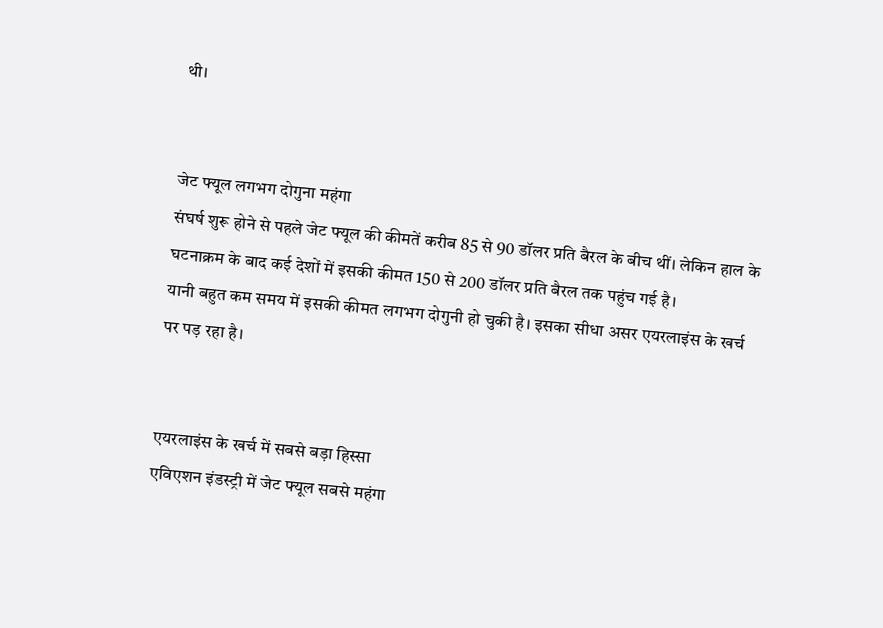थी।


जेट फ्यूल लगभग दोगुना महंगा
संघर्ष शुरू होने से पहले जेट फ्यूल की कीमतें करीब 85 से 90 डॉलर प्रति बैरल के बीच थीं। लेकिन हाल के घटनाक्रम के बाद कई देशों में इसकी कीमत 150 से 200 डॉलर प्रति बैरल तक पहुंच गई है।
यानी बहुत कम समय में इसकी कीमत लगभग दोगुनी हो चुकी है। इसका सीधा असर एयरलाइंस के खर्च पर पड़ रहा है।


एयरलाइंस के खर्च में सबसे बड़ा हिस्सा
एविएशन इंडस्ट्री में जेट फ्यूल सबसे महंगा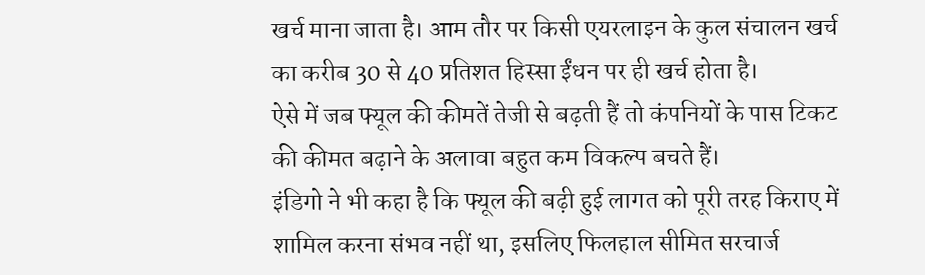खर्च माना जाता है। आम तौर पर किसी एयरलाइन के कुल संचालन खर्च का करीब 30 से 40 प्रतिशत हिस्सा ईंधन पर ही खर्च होता है।
ऐसे में जब फ्यूल की कीमतें तेजी से बढ़ती हैं तो कंपनियों के पास टिकट की कीमत बढ़ाने के अलावा बहुत कम विकल्प बचते हैं।
इंडिगो ने भी कहा है कि फ्यूल की बढ़ी हुई लागत को पूरी तरह किराए में शामिल करना संभव नहीं था, इसलिए फिलहाल सीमित सरचार्ज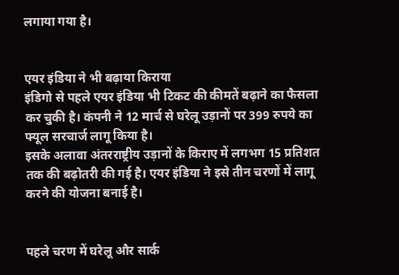लगाया गया है।


एयर इंडिया ने भी बढ़ाया किराया
इंडिगो से पहले एयर इंडिया भी टिकट की कीमतें बढ़ाने का फैसला कर चुकी है। कंपनी ने 12 मार्च से घरेलू उड़ानों पर 399 रुपये का फ्यूल सरचार्ज लागू किया है।
इसके अलावा अंतरराष्ट्रीय उड़ानों के किराए में लगभग 15 प्रतिशत तक की बढ़ोतरी की गई है। एयर इंडिया ने इसे तीन चरणों में लागू करने की योजना बनाई है।


पहले चरण में घरेलू और सार्क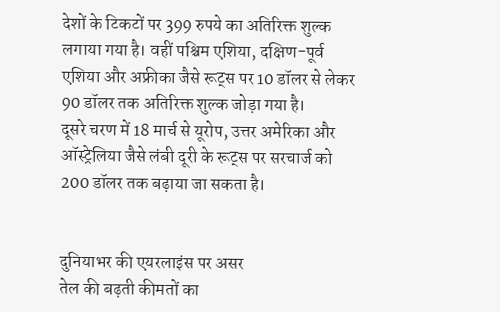देशों के टिकटों पर 399 रुपये का अतिरिक्त शुल्क लगाया गया है। वहीं पश्चिम एशिया, दक्षिण-पूर्व एशिया और अफ्रीका जैसे रूट्स पर 10 डॉलर से लेकर 90 डॉलर तक अतिरिक्त शुल्क जोड़ा गया है।
दूसरे चरण में 18 मार्च से यूरोप, उत्तर अमेरिका और ऑस्ट्रेलिया जैसे लंबी दूरी के रूट्स पर सरचार्ज को 200 डॉलर तक बढ़ाया जा सकता है।


दुनियाभर की एयरलाइंस पर असर
तेल की बढ़ती कीमतों का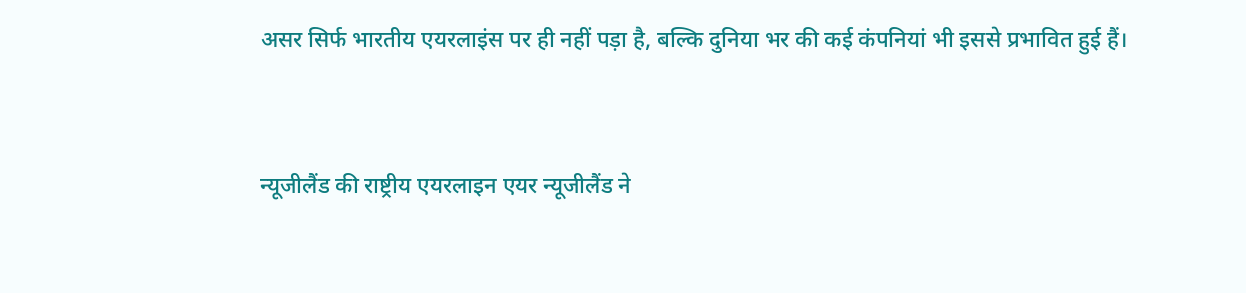असर सिर्फ भारतीय एयरलाइंस पर ही नहीं पड़ा है, बल्कि दुनिया भर की कई कंपनियां भी इससे प्रभावित हुई हैं।


न्यूजीलैंड की राष्ट्रीय एयरलाइन एयर न्यूजीलैंड ने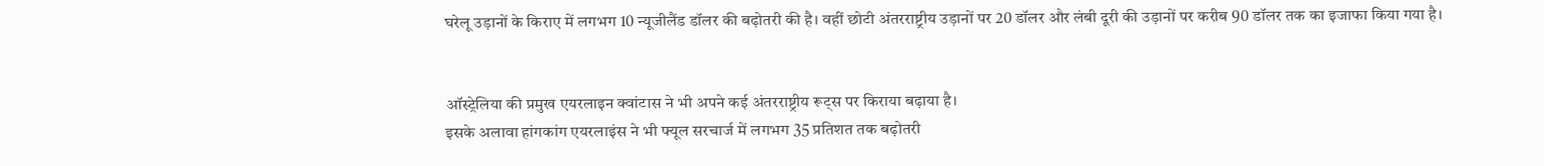घरेलू उड़ानों के किराए में लगभग 10 न्यूजीलैंड डॉलर की बढ़ोतरी की है। वहीं छोटी अंतरराष्ट्रीय उड़ानों पर 20 डॉलर और लंबी दूरी की उड़ानों पर करीब 90 डॉलर तक का इजाफा किया गया है।


ऑस्ट्रेलिया की प्रमुख एयरलाइन क्वांटास ने भी अपने कई अंतरराष्ट्रीय रूट्स पर किराया बढ़ाया है।
इसके अलावा हांगकांग एयरलाइंस ने भी फ्यूल सरचार्ज में लगभग 35 प्रतिशत तक बढ़ोतरी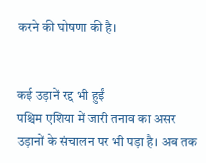करने की घोषणा की है।


कई उड़ानें रद्द भी हुईं
पश्चिम एशिया में जारी तनाव का असर उड़ानों के संचालन पर भी पड़ा है। अब तक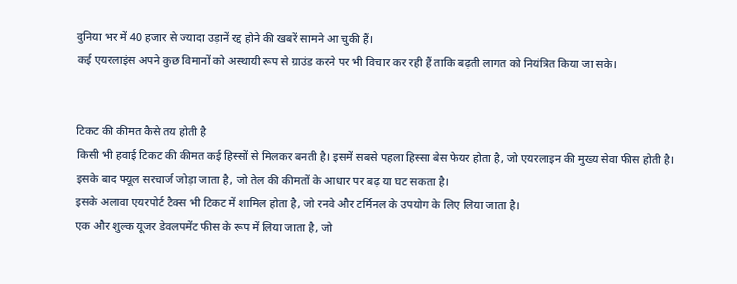दुनिया भर में 40 हजार से ज्यादा उड़ानें रद्द होने की खबरें सामने आ चुकी हैं।
कई एयरलाइंस अपने कुछ विमानों को अस्थायी रूप से ग्राउंड करने पर भी विचार कर रही हैं ताकि बढ़ती लागत को नियंत्रित किया जा सके।


टिकट की कीमत कैसे तय होती है
किसी भी हवाई टिकट की कीमत कई हिस्सों से मिलकर बनती है। इसमें सबसे पहला हिस्सा बेस फेयर होता है, जो एयरलाइन की मुख्य सेवा फीस होती है।
इसके बाद फ्यूल सरचार्ज जोड़ा जाता है, जो तेल की कीमतों के आधार पर बढ़ या घट सकता है।
इसके अलावा एयरपोर्ट टैक्स भी टिकट में शामिल होता है, जो रनवे और टर्मिनल के उपयोग के लिए लिया जाता है।
एक और शुल्क यूजर डेवलपमेंट फीस के रूप में लिया जाता है, जो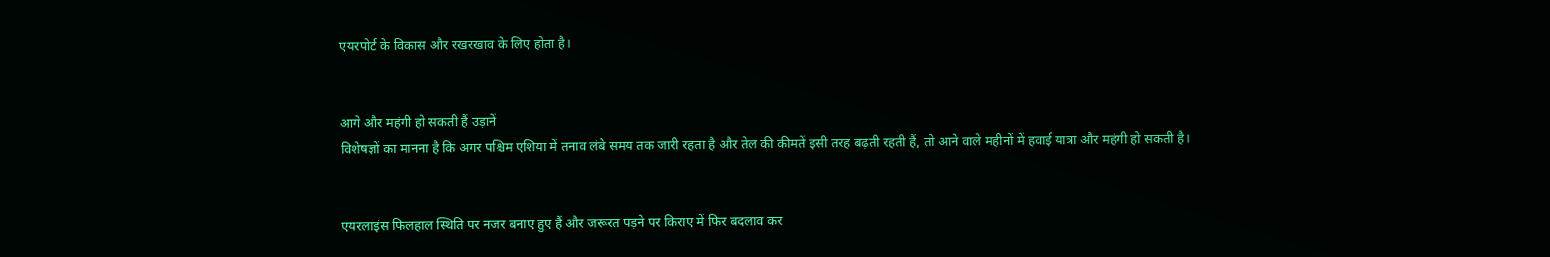एयरपोर्ट के विकास और रखरखाव के लिए होता है।


आगे और महंगी हो सकती हैं उड़ानें
विशेषज्ञों का मानना है कि अगर पश्चिम एशिया में तनाव लंबे समय तक जारी रहता है और तेल की कीमतें इसी तरह बढ़ती रहती हैं, तो आने वाले महीनों में हवाई यात्रा और महंगी हो सकती है।


एयरलाइंस फिलहाल स्थिति पर नजर बनाए हुए हैं और जरूरत पड़ने पर किराए में फिर बदलाव कर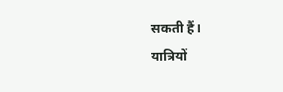सकती हैं।
यात्रियों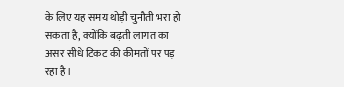के लिए यह समय थोड़ी चुनौती भरा हो सकता है, क्योंकि बढ़ती लागत का असर सीधे टिकट की कीमतों पर पड़ रहा है।